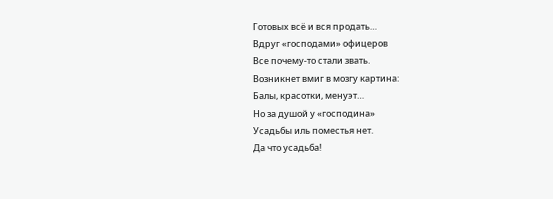Готовых всё и вся продать…
Вдруг «господами» офицеров
Все почему-то стали звать.
Возникнет вмиг в мозгу картина:
Балы, красотки, менуэт…
Но за душой у «господина»
Усадьбы иль поместья нет.
Да что усадьба!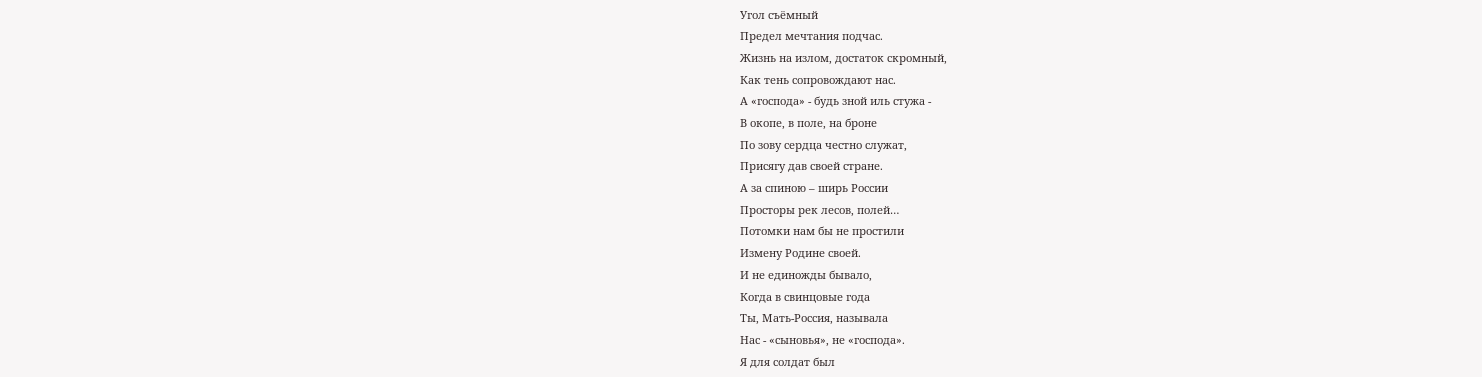Угол съёмный
Предел мечтания подчас.
Жизнь на излом, достаток скромный,
Как тень сопровождают нас.
А «господа» - будь зной иль стужа -
В окопе, в поле, на броне
По зову сердца честно служат,
Присягу дав своей стране.
А за спиною – ширь России
Просторы рек лесов, полей…
Потомки нам бы не простили
Измену Родине своей.
И не единожды бывало,
Когда в свинцовые года
Ты, Мать-Россия, называла
Нас - «сыновья», не «господа».
Я для солдат был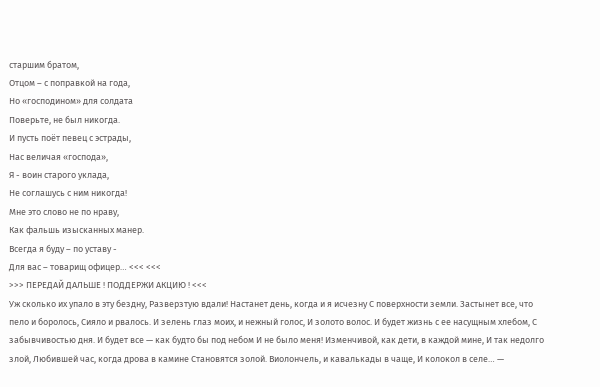старшим братом,
Отцом – с поправкой на года,
Но «господином» для солдата
Поверьте, не был никогда.
И пусть поёт певец с эстрады,
Нас величая «господа»,
Я - воин старого уклада,
Не соглашусь с ним никогда!
Мне это слово не по нраву,
Как фальшь изысканных манер.
Всегда я буду – по уставу -
Для вас – товарищ офицер… <<< <<<
>>> ПЕРЕДАЙ ДАЛЬШЕ ! ПОДДЕРЖИ АКЦИЮ ! <<<
Уж сколько их упало в эту бездну, Разверзтую вдали! Настанет день, когда и я исчезну С поверхности земли. Застынет все, что пело и боролось, Сияло и рвалось. И зелень глаз моих, и нежный голос, И золото волос. И будет жизнь с ее насущным хлебом, С забывчивостью дня. И будет все — как будто бы под небом И не было меня! Изменчивой, как дети, в каждой мине, И так недолго злой, Любившей час, когда дрова в камине Становятся золой. Виолончель, и кавалькады в чаще, И колокол в селе… —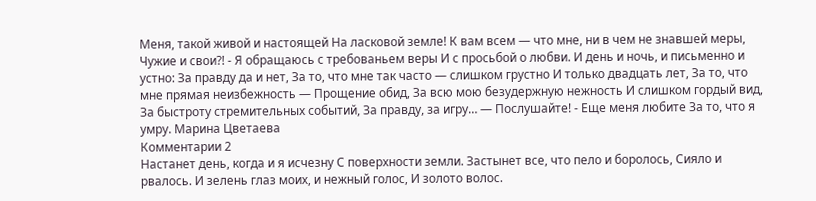Меня, такой живой и настоящей На ласковой земле! К вам всем — что мне, ни в чем не знавшей меры, Чужие и свои?! - Я обращаюсь с требованьем веры И с просьбой о любви. И день и ночь, и письменно и устно: За правду да и нет, За то, что мне так часто — слишком грустно И только двадцать лет, За то, что мне прямая неизбежность — Прощение обид, За всю мою безудержную нежность И слишком гордый вид, За быстроту стремительных событий, За правду, за игру… — Послушайте! - Еще меня любите За то, что я умру. Марина Цветаева
Комментарии 2
Настанет день, когда и я исчезну С поверхности земли. Застынет все, что пело и боролось, Сияло и рвалось. И зелень глаз моих, и нежный голос, И золото волос.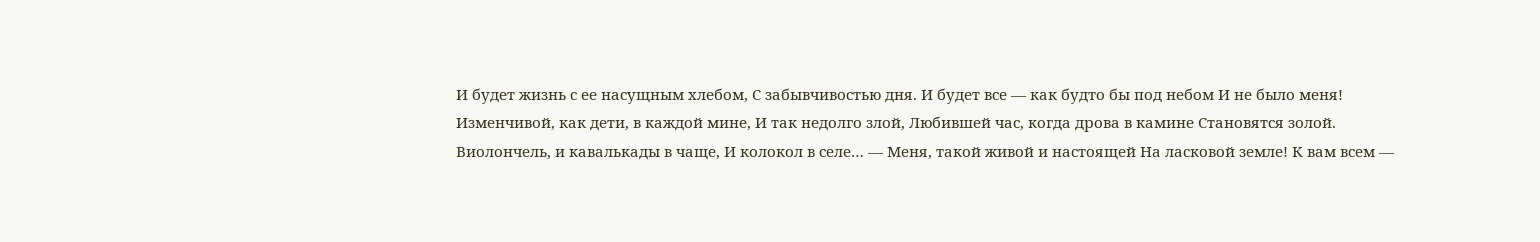И будет жизнь с ее насущным хлебом, С забывчивостью дня. И будет все — как будто бы под небом И не было меня! Изменчивой, как дети, в каждой мине, И так недолго злой, Любившей час, когда дрова в камине Становятся золой. Виолончель, и кавалькады в чаще, И колокол в селе… — Меня, такой живой и настоящей На ласковой земле! К вам всем —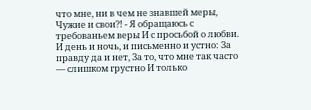что мне, ни в чем не знавшей меры, Чужие и свои?! - Я обращаюсь с требованьем веры И с просьбой о любви. И день и ночь, и письменно и устно: За правду да и нет, За то, что мне так часто — слишком грустно И только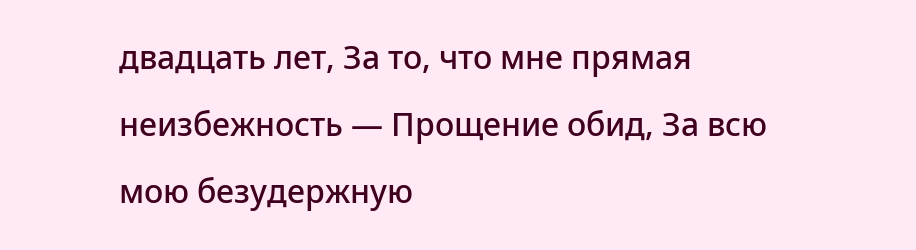двадцать лет, За то, что мне прямая неизбежность — Прощение обид, За всю мою безудержную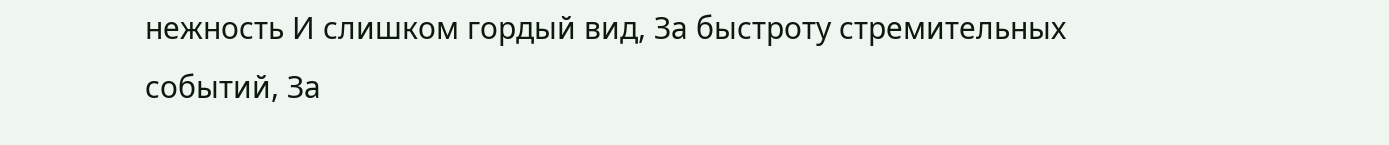нежность И слишком гордый вид, За быстроту стремительных событий, За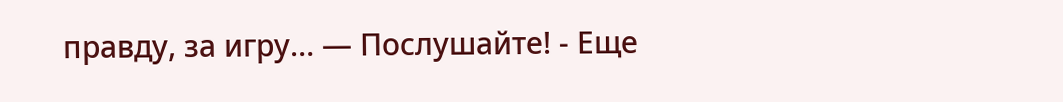правду, за игру… — Послушайте! - Еще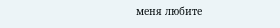меня любите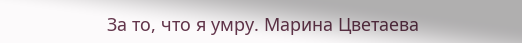За то, что я умру. Марина Цветаева